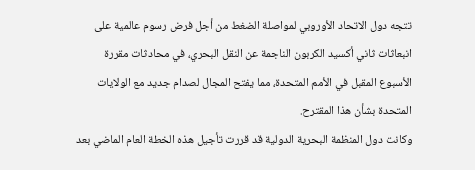تتجه دول الاتحاد الأوروبي لمواصلة الضغط من أجل فرض رسوم عالمية على انبعاثات ثاني أكسيد الكربون الناجمة عن النقل البحري، في محادثات مقررة الأسبوع المقبل في الأمم المتحدة، مما يفتح المجال لصدام جديد مع الولايات المتحدة بشأن هذا المقترح.
وكانت دول المنظمة البحرية الدولية قد قررت تأجيل هذه الخطة العام الماضي بعد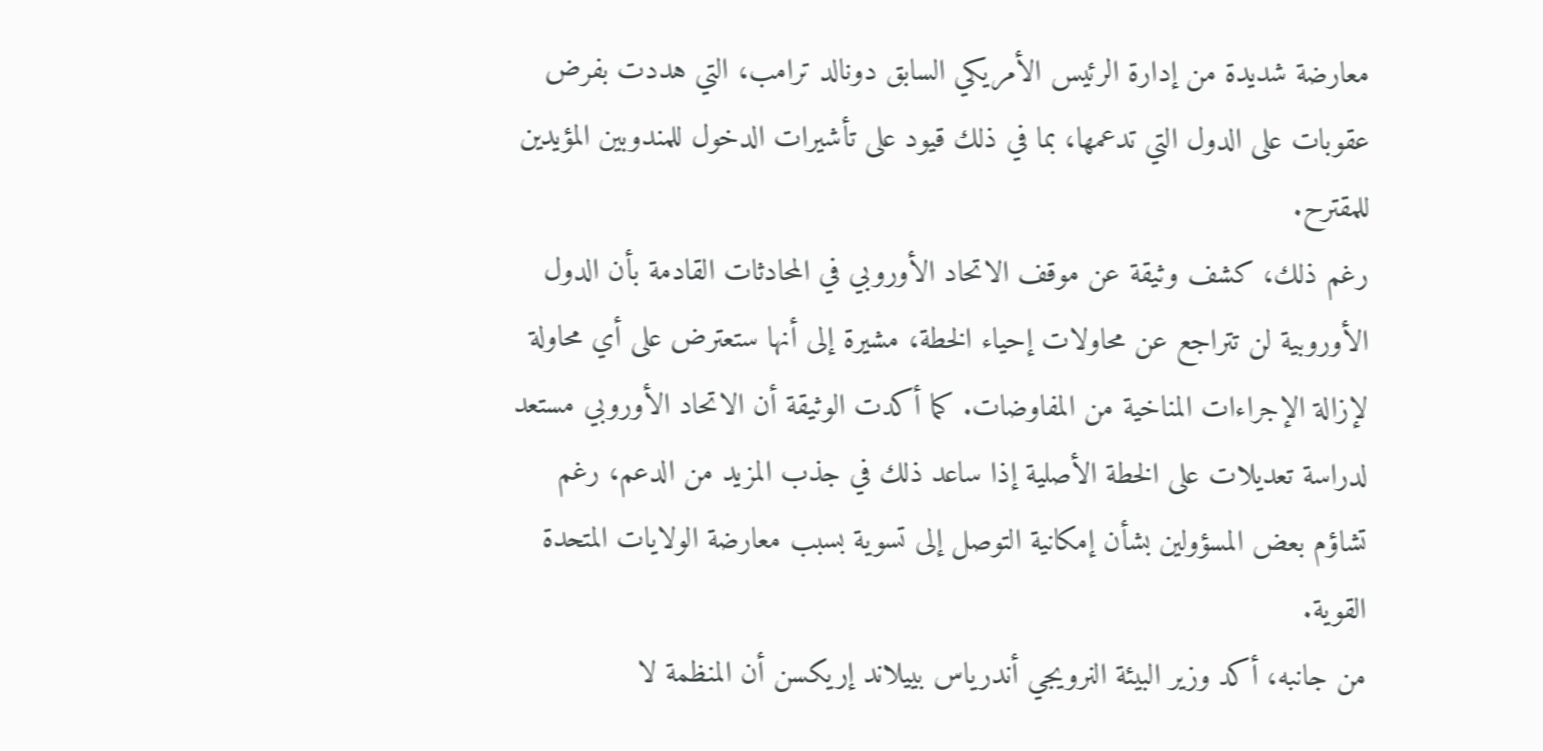معارضة شديدة من إدارة الرئيس الأمريكي السابق دونالد ترامب، التي هددت بفرض عقوبات على الدول التي تدعمها، بما في ذلك قيود على تأشيرات الدخول للمندوبين المؤيدين للمقترح.
رغم ذلك، كشف وثيقة عن موقف الاتحاد الأوروبي في المحادثات القادمة بأن الدول الأوروبية لن تتراجع عن محاولات إحياء الخطة، مشيرة إلى أنها ستعترض على أي محاولة لإزالة الإجراءات المناخية من المفاوضات. كما أكدت الوثيقة أن الاتحاد الأوروبي مستعد لدراسة تعديلات على الخطة الأصلية إذا ساعد ذلك في جذب المزيد من الدعم، رغم تشاؤم بعض المسؤولين بشأن إمكانية التوصل إلى تسوية بسبب معارضة الولايات المتحدة القوية.
من جانبه، أكد وزير البيئة النرويجي أندرياس بييلاند إريكسن أن المنظمة لا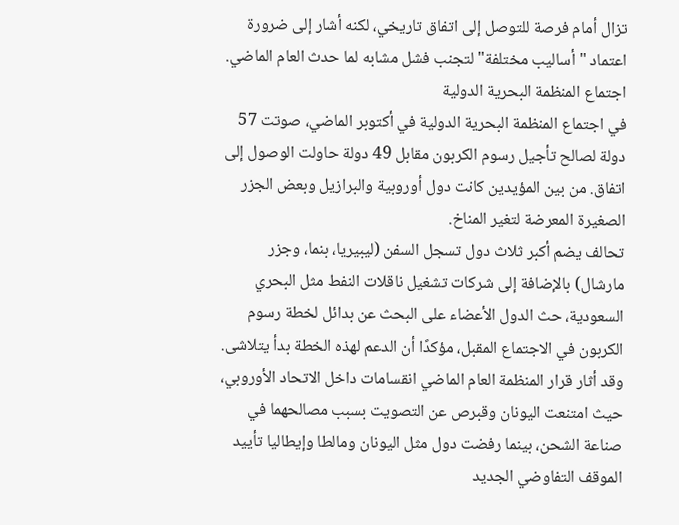تزال أمام فرصة للتوصل إلى اتفاق تاريخي، لكنه أشار إلى ضرورة اعتماد "أساليب مختلفة" لتجنب فشل مشابه لما حدث العام الماضي.
اجتماع المنظمة البحرية الدولية
في اجتماع المنظمة البحرية الدولية في أكتوبر الماضي، صوتت 57 دولة لصالح تأجيل رسوم الكربون مقابل 49 دولة حاولت الوصول إلى اتفاق. من بين المؤيدين كانت دول أوروبية والبرازيل وبعض الجزر الصغيرة المعرضة لتغير المناخ.
تحالف يضم أكبر ثلاث دول تسجل السفن (ليبيريا، بنما، وجزر مارشال) بالإضافة إلى شركات تشغيل ناقلات النفط مثل البحري السعودية، حث الدول الأعضاء على البحث عن بدائل لخطة رسوم الكربون في الاجتماع المقبل، مؤكدًا أن الدعم لهذه الخطة بدأ يتلاشى.
وقد أثار قرار المنظمة العام الماضي انقسامات داخل الاتحاد الأوروبي، حيث امتنعت اليونان وقبرص عن التصويت بسبب مصالحهما في صناعة الشحن، بينما رفضت دول مثل اليونان ومالطا وإيطاليا تأييد الموقف التفاوضي الجديد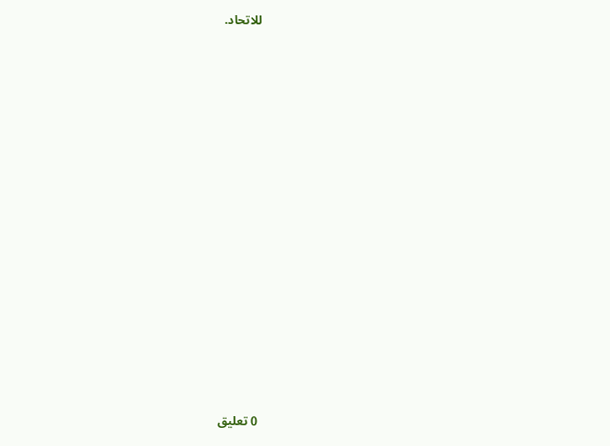للاتحاد.
















0 تعليق